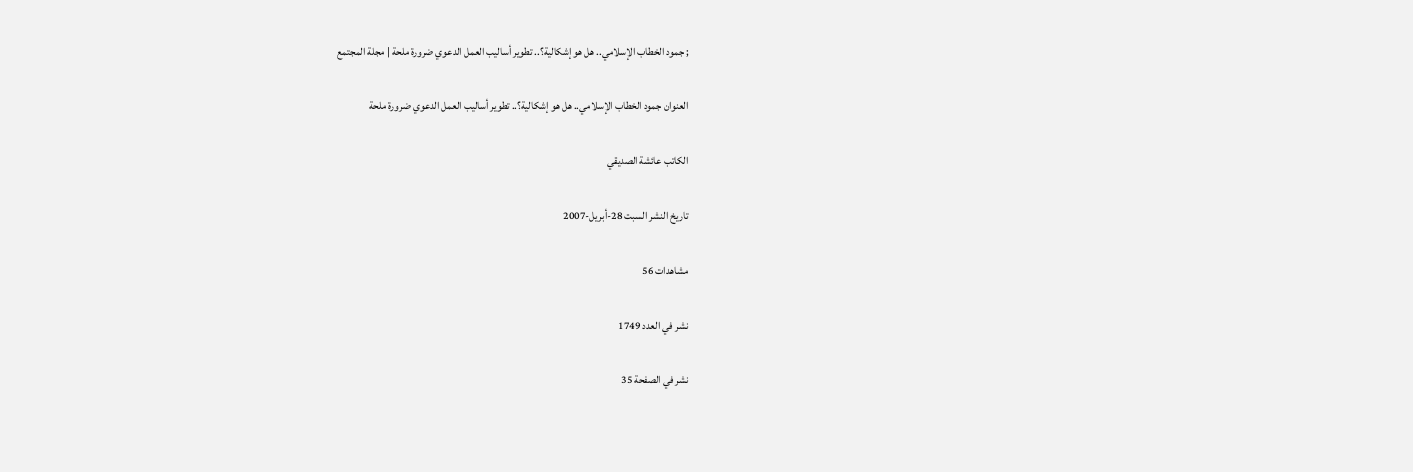; جمود الخطاب الإسلامي.. هل هو إشكالية؟.. تطوير أساليب العمل الدعوي ضرورة ملحة | مجلة المجتمع

العنوان جمود الخطاب الإسلامي.. هل هو إشكالية؟.. تطوير أساليب العمل الدعوي ضرورة ملحة

الكاتب عائشة الصديقي

تاريخ النشر السبت 28-أبريل-2007

مشاهدات 56

نشر في العدد 1749

نشر في الصفحة 35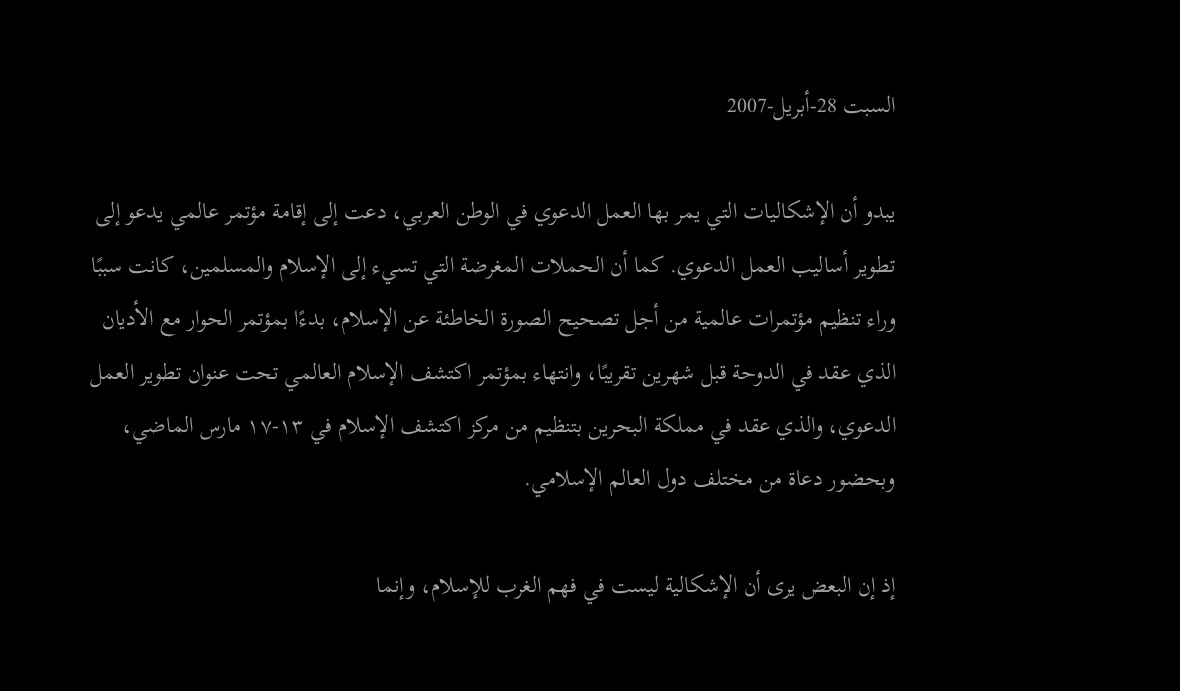السبت 28-أبريل-2007

يبدو أن الإشكاليات التي يمر بها العمل الدعوي في الوطن العربي، دعت إلى إقامة مؤتمر عالمي يدعو إلى تطوير أساليب العمل الدعوي. كما أن الحملات المغرضة التي تسيء إلى الإسلام والمسلمين، كانت سببًا وراء تنظيم مؤتمرات عالمية من أجل تصحيح الصورة الخاطئة عن الإسلام، بدءًا بمؤتمر الحوار مع الأديان الذي عقد في الدوحة قبل شهرين تقريبًا، وانتهاء بمؤتمر اكتشف الإسلام العالمي تحت عنوان تطوير العمل الدعوي، والذي عقد في مملكة البحرين بتنظيم من مركز اكتشف الإسلام في ۱۳-۱۷ مارس الماضي، وبحضور دعاة من مختلف دول العالم الإسلامي.

إذ إن البعض يرى أن الإشكالية ليست في فهم الغرب للإسلام، وإنما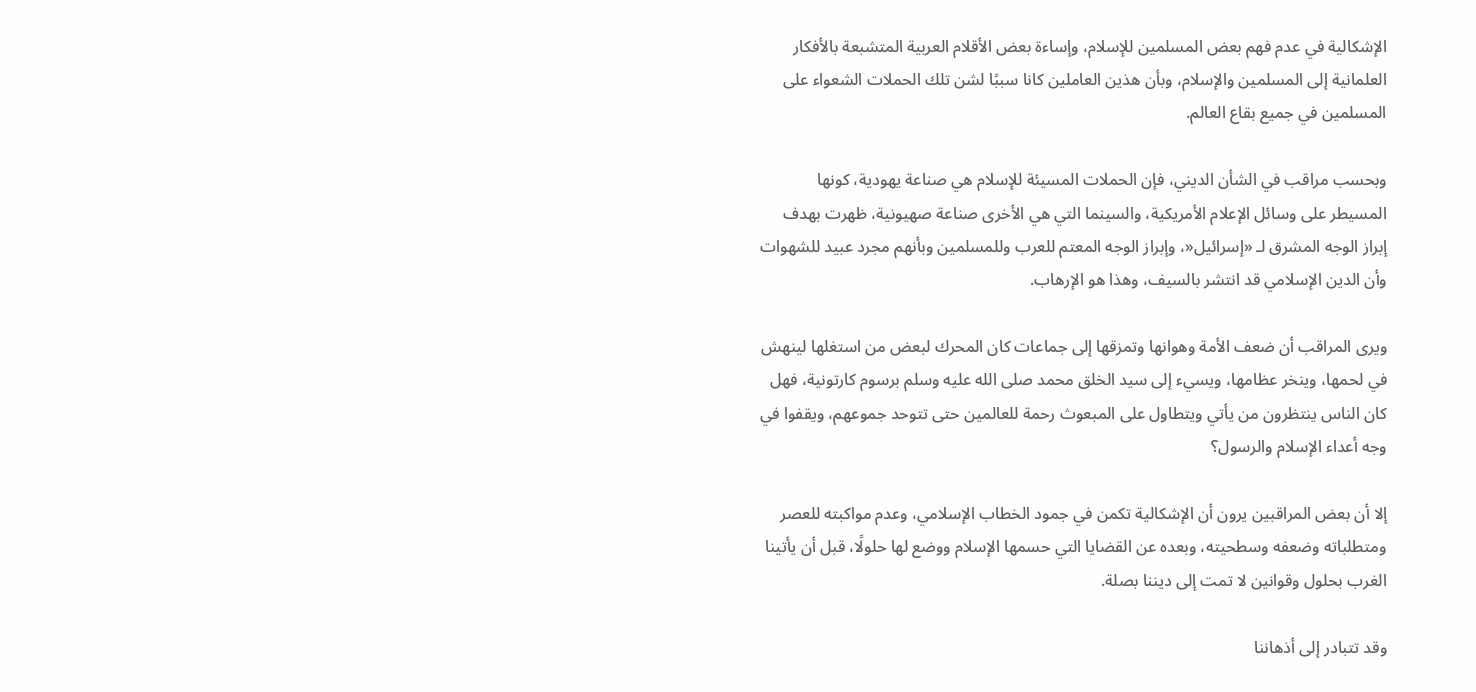الإشكالية في عدم فهم بعض المسلمين للإسلام، وإساءة بعض الأقلام العربية المتشبعة بالأفكار العلمانية إلى المسلمين والإسلام، وبأن هذين العاملين كانا سببًا لشن تلك الحملات الشعواء على المسلمين في جميع بقاع العالم.

وبحسب مراقب في الشأن الديني، فإن الحملات المسيئة للإسلام هي صناعة يهودية، كونها المسيطر على وسائل الإعلام الأمريكية، والسينما التي هي الأخرى صناعة صهيونية، ظهرت بهدف إبراز الوجه المشرق لـ «إسرائيل«، وإبراز الوجه المعتم للعرب وللمسلمين وبأنهم مجرد عبيد للشهوات وأن الدين الإسلامي قد انتشر بالسيف، وهذا هو الإرهاب.

ويرى المراقب أن ضعف الأمة وهوانها وتمزقها إلى جماعات كان المحرك لبعض من استغلها لينهش في لحمها، وينخر عظامها، ويسيء إلى سيد الخلق محمد صلى الله عليه وسلم برسوم كارتونية، فهل كان الناس ينتظرون من يأتي ويتطاول على المبعوث رحمة للعالمين حتى تتوحد جموعهم، ويقفوا في وجه أعداء الإسلام والرسول؟

إلا أن بعض المراقبين يرون أن الإشكالية تكمن في جمود الخطاب الإسلامي، وعدم مواكبته للعصر ومتطلباته وضعفه وسطحيته، وبعده عن القضايا التي حسمها الإسلام ووضع لها حلولًا، قبل أن يأتينا الغرب بحلول وقوانين لا تمت إلى ديننا بصلة.

وقد تتبادر إلى أذهاننا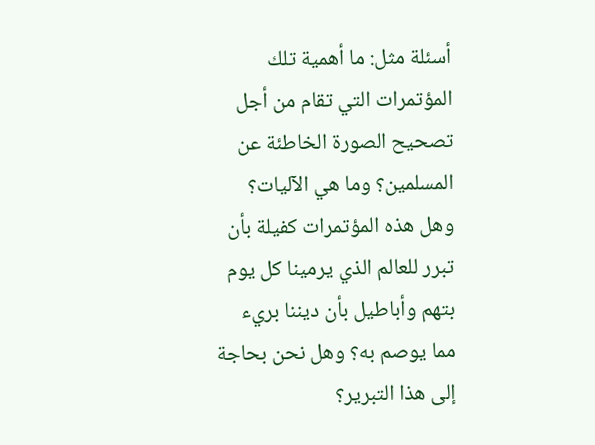أسئلة مثل: ما أهمية تلك المؤتمرات التي تقام من أجل تصحيح الصورة الخاطئة عن المسلمين؟ وما هي الآليات؟ وهل هذه المؤتمرات كفيلة بأن تبرر للعالم الذي يرمينا كل يوم بتهم وأباطيل بأن ديننا بريء مما يوصم به؟ وهل نحن بحاجة إلى هذا التبرير؟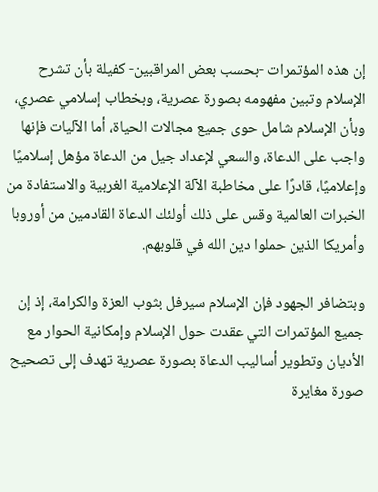إن هذه المؤتمرات -بحسب بعض المراقبين- كفيلة بأن تشرح الإسلام وتبين مفهومه بصورة عصرية، وبخطاب إسلامي عصري، وبأن الإسلام شامل حوى جميع مجالات الحياة، أما الآليات فإنها واجب على الدعاة، والسعي لإعداد جيل من الدعاة مؤهل إسلاميًا وإعلاميًا، قادرًا على مخاطبة الآلة الإعلامية الغربية والاستفادة من الخبرات العالمية وقس على ذلك أولئك الدعاة القادمين من أوروبا وأمريكا الذين حملوا دين الله في قلوبهم.

وبتضافر الجهود فإن الإسلام سيرفل بثوب العزة والكرامة، إذ إن جميع المؤتمرات التي عقدت حول الإسلام وإمكانية الحوار مع الأديان وتطوير أساليب الدعاة بصورة عصرية تهدف إلى تصحيح صورة مغايرة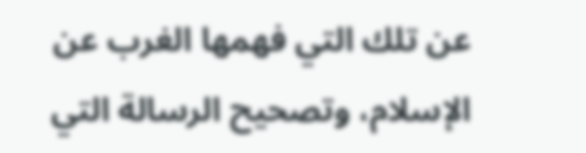عن تلك التي فهمها الغرب عن الإسلام، وتصحيح الرسالة التي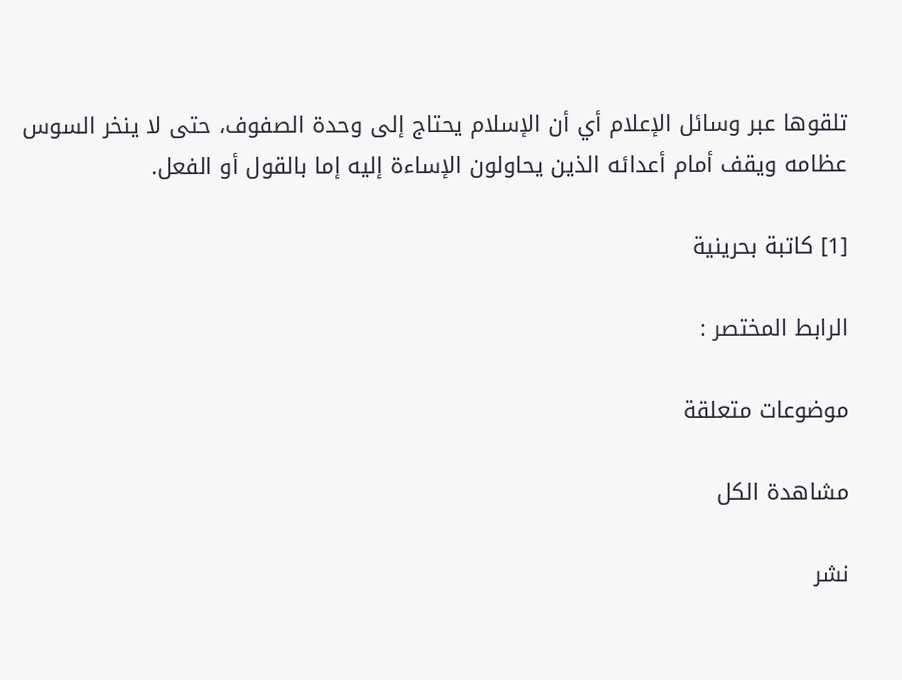تلقوها عبر وسائل الإعلام أي أن الإسلام يحتاج إلى وحدة الصفوف، حتى لا ينخر السوس عظامه ويقف أمام أعدائه الذين يحاولون الإساءة إليه إما بالقول أو الفعل.

[1] كاتبة بحرينية

الرابط المختصر :

موضوعات متعلقة

مشاهدة الكل

نشر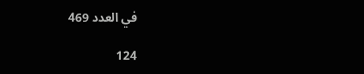في العدد 469

124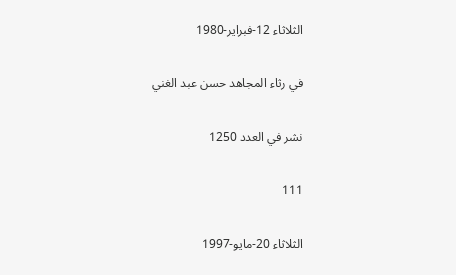الثلاثاء 12-فبراير-1980

في رثاء المجاهد حسن عبد الغني

نشر في العدد 1250

111

الثلاثاء 20-مايو-1997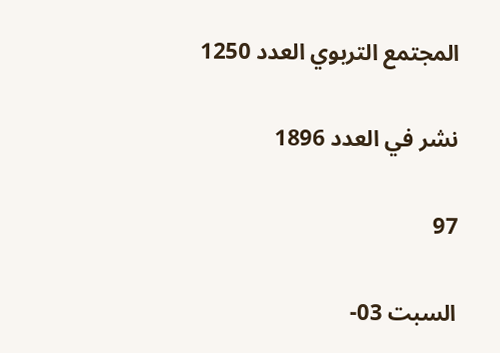المجتمع التربوي العدد 1250

نشر في العدد 1896

97

السبت 03-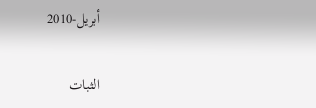أبريل-2010

الثبات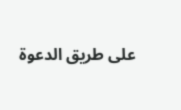على طريق الدعوة